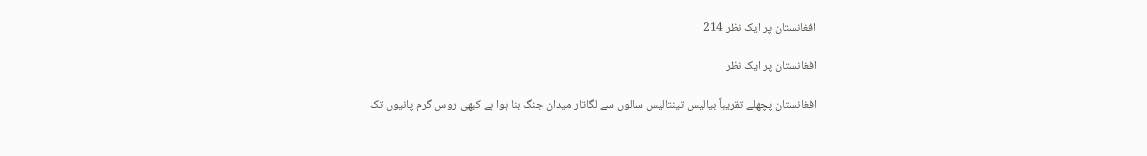افغانستان پر ایک نظر 214

افغانستان پر ایک نظر

افغانستان پچھلے تقریباً بیالیس تینتالیس سالوں سے لگاتار میدان جنگ بنا ہوا ہے کبھی روس گرم پانیوں تک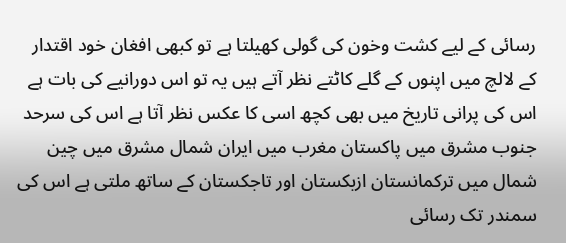رسائی کے لیے کشت وخون کی گولی کھیلتا ہے تو کبھی افغان خود اقتدار کے لالچ میں اپنوں کے گلے کاٹتے نظر آتے ہیں یہ تو اس دورانیے کی بات ہے اس کی پرانی تاریخ میں بھی کچھ اسی کا عکس نظر آتا ہے اس کی سرحد جنوب مشرق میں پاکستان مغرب میں ایران شمال مشرق میں چین شمال میں ترکمانستان ازبکستان اور تاجکستان کے ساتھ ملتی ہے اس کی سمندر تک رسائی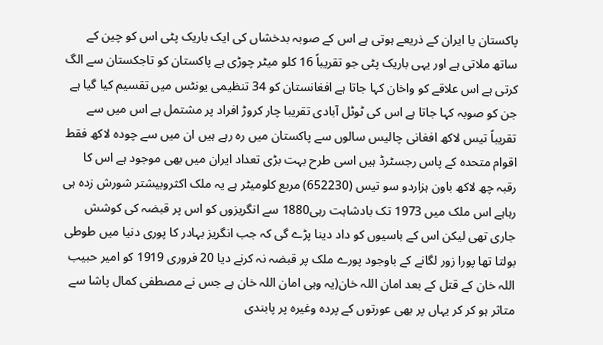پاکستان یا ایران کے ذریعے ہوتی ہے اس کے صوبہ بدخشاں کی ایک باریک پٹی اس کو چین کے ساتھ ملاتی ہے اور یہی باریک پٹی جو تقریباً 16 کلو میٹر چوڑی ہے پاکستان کو تاجکستان سے الگ کرتی ہے اس علاقے کو واخان کہا جاتا ہے افغانستان کو 34 تنظیمی یونٹس میں تقسیم کیا گیا ہے جن کو صوبہ کہا جاتا ہے اس کی ٹوٹل آبادی تقریبا چار کروڑ افراد پر مشتمل ہے اس میں سے تقریباً تیس لاکھ افغانی چالیس سالوں سے پاکستان میں رہ رہے ہیں ان میں سے چودہ لاکھ فقط اقوام متحدہ کے پاس رجسٹرڈ ہیں اسی طرح بہت بڑی تعداد ایران میں بھی موجود ہے اس کا رقبہ چھ لاکھ باون ہزاردو سو تیس (652230) مربع کلومیٹر ہے یہ ملک اکثروبیشتر شورش زدہ ہی رہاہے اس ملک میں 1973 تک بادشاہت رہی1880 سے انگریزوں کو اس پر قبضہ کی کوشش جاری تھی لیکن اس کے باسیوں کو داد دینا پڑے گی کہ جب انگریز بہادر کا پوری دنیا میں طوطی بولتا تھا پورا زور لگانے کے باوجود پورے ملک پر قبضہ نہ کرنے دیا 20 فروری 1919 کو امیر حبیب اللہ خان کے قتل کے بعد امان اللہ خان(یہ وہی امان اللہ خان ہے جس نے مصطفی کمال پاشا سے متاثر ہو کر کر یہاں پر بھی عورتوں کے پردہ وغیرہ پر پابندی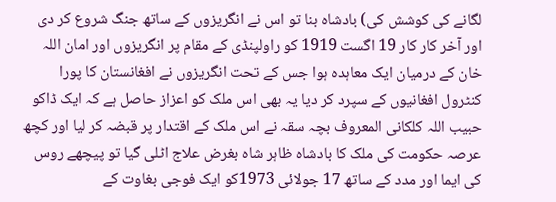لگانے کی کوشش کی) بادشاہ بنا تو اس نے انگریزوں کے ساتھ جنگ شروع کر دی اور آخر کار کار 19 اگست 1919 کو راولپنڈی کے مقام پر انگریزوں اور امان اللہ خان کے درمیان ایک معاہدہ ہوا جس کے تحت انگریزوں نے افغانستان کا پورا کنٹرول افغانیوں کے سپرد کر دیا یہ بھی اس ملک کو اعزاز حاصل ہے کہ ایک ڈاکو حبیب اللہ کلکانی المعروف بچہ سقہ نے اس ملک کے اقتدار پر قبضہ کر لیا اور کچھ عرصہ حکومت کی ملک کا بادشاہ ظاہر شاہ بغرض علاج اٹلی گیا تو پیچھے روس کی ایما اور مدد کے ساتھ 17 جولائی 1973کو ایک فوجی بغاوت کے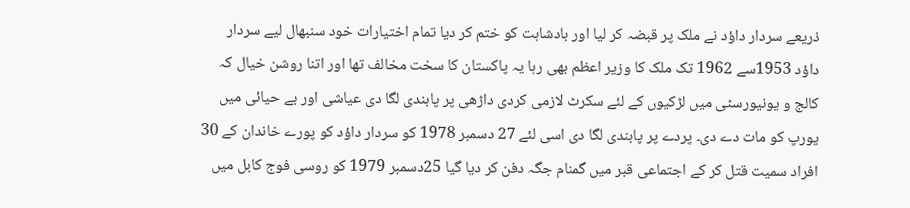ذریعے سردار داؤد نے ملک پر قبضہ کر لیا اور بادشاہت کو ختم کر دیا تمام اختیارات خود سنبھال لیے سردار داؤد 1953سے 1962 تک ملک کا وزیر اعظم بھی رہا یہ پاکستان کا سخت مخالف تھا اور اتنا روشن خیال کہ کالج و یونیورسٹی میں لڑکیوں کے لئے سکرٹ لازمی کردی داڑھی پر پابندی لگا دی عیاشی اور بے حیائی میں یورپ کو مات دے دی۔ پردے پر پابندی لگا دی اسی لئے 27 دسمبر 1978 کو سردار داؤد کو پورے خاندان کے 30 افراد سمیت قتل کر کے اجتماعی قبر میں گمنام جگہ دفن کر دیا گیا 25دسمبر 1979 کو روسی فوج کابل میں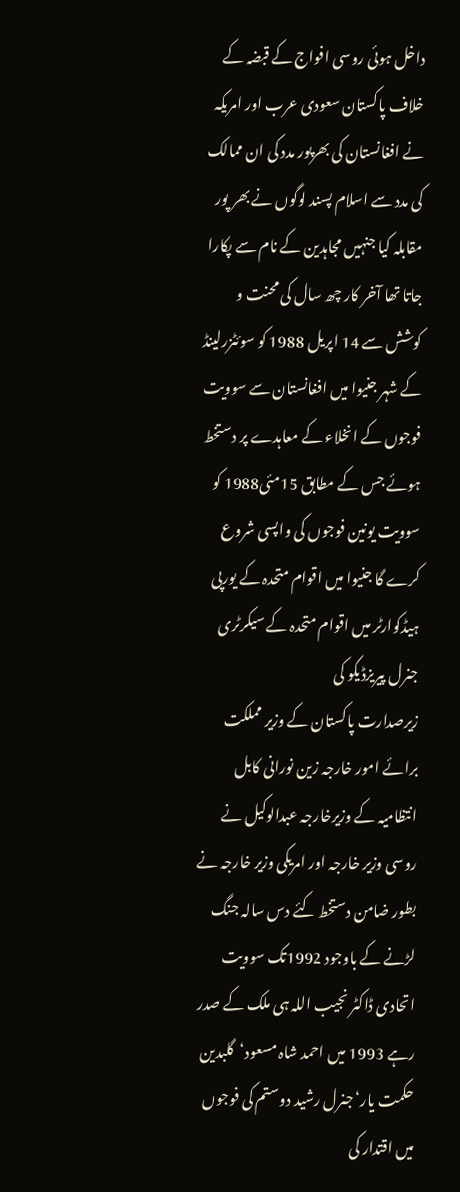داخل ہوئی روسی افواج کے قبضہ کے خلاف پاکستان سعودی عرب اور امریکہ نے افغانستان کی بھرپور مدد کی ان ممالک کی مدد سے اسلام پسند لوگوں نے بھر پور مقابلہ کیا جنہیں مجاہدین کے نام سے پکارا جاتا تھا آخر کار چھ سال کی محنت و کوشش سے 14 اپریل 1988 کو سوئٹزرلینڈ کے شہر جنیوا میں افغانستان سے سوویت فوجوں کے انخلاء کے معاہدے پر دستخط ہوئے جس کے مطابق 15مئی1988 کو سوویت یونین فوجوں کی واپسی شروع کرے گا جنیوا میں اقوام متحدہ کے یورپی ہیڈکوارٹر میں اقوام متحدہ کے سیکرٹری جنرل پیریزڈیکو کی
زیرصدارت پاکستان کے وزیر مملکت برائے امور خارجہ زین نورانی کابل انتظامیہ کے وزیرخارجہ عبدالوکیل نے روسی وزیر خارجہ اور امریکی وزیر خارجہ نے بطور ضامن دستخط کئے دس سالہ جنگ لڑنے کے باوجود 1992تک سوویت اتحادی ڈاکٹر نجیب اللہ ہی ملک کے صدر رہے 1993 میں احمد شاہ مسعود‘گلبدین حکمت یار‘جنرل رشید دوستم کی فوجوں میں اقتدار کی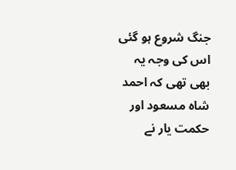جنگ شروع ہو گئی اس کی وجہ یہ بھی تھی کہ احمد شاہ مسعود اور حکمت یار نے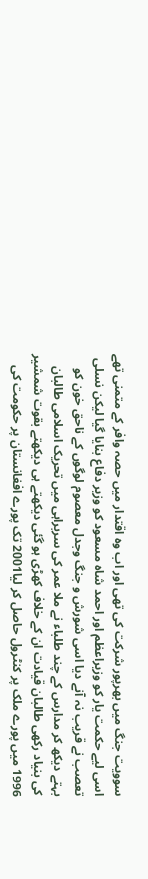سوویت جنگ میں بھرپور شرکت کی تھی اور اب وہ اقتدار میں حصہ وافر کے متمنی تھے اسی لیے حکمت یار کو وزیراعظم اور احمد شاہ مسعود کو وزیر دفاع بنایا گیا لیکن نسلی تعصب نے قریب نہ آنے دیا اسی شورش و جنگ وجدل معصوم لوگوں کے ناحق خون کو بہتے دیکھ کر مدارس کے چند طلباء نے ملا عمر کی سربراہی میں تحریک اسلامی طالبان کی بنیاد رکھی طالبان قیادت ان کے خلاف کھڑی ہو گئی دیکھتے ہی دیکھتے بقوت شمشیر 1996 میں پورے ملک پر کنٹرول حاصل کر لیا2001 تک پورے افغانستان پر حکومت کی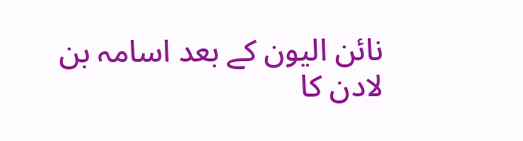نائن الیون کے بعد اسامہ بن لادن کا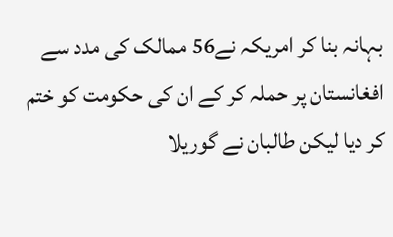بہانہ بنا کر امریکہ نے56 ممالک کی مدد سے افغانستان پر حملہ کر کے ان کی حکومت کو ختم کر دیا لیکن طالبان نے گوریلا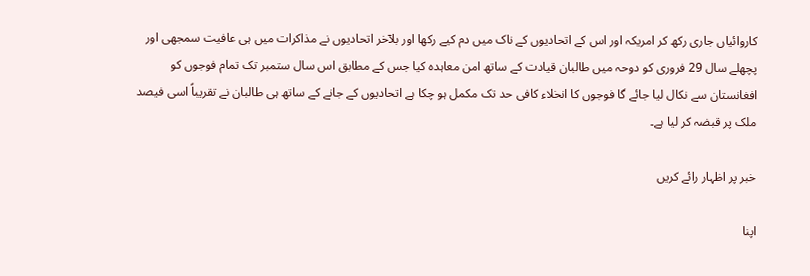کاروائیاں جاری رکھ کر امریکہ اور اس کے اتحادیوں کے ناک میں دم کیے رکھا اور بلآخر اتحادیوں نے مذاکرات میں ہی عافیت سمجھی اور پچھلے سال 29 فروری کو دوحہ میں طالبان قیادت کے ساتھ امن معاہدہ کیا جس کے مطابق اس سال ستمبر تک تمام فوجوں کو افغانستان سے نکال لیا جائے گا فوجوں کا انخلاء کافی حد تک مکمل ہو چکا ہے اتحادیوں کے جانے کے ساتھ ہی طالبان نے تقریباً اسی فیصد ملک پر قبضہ کر لیا ہے۔

خبر پر اظہار رائے کریں

اپنا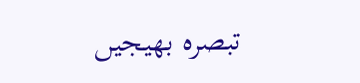تبصرہ بھیجیں